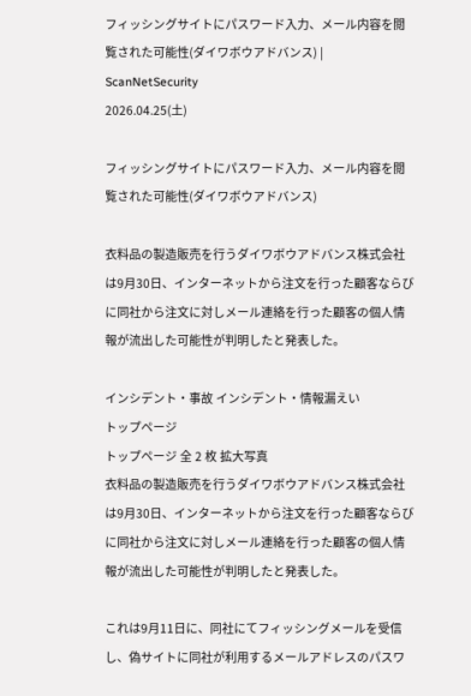フィッシングサイトにパスワード入力、メール内容を閲覧された可能性(ダイワボウアドバンス) | ScanNetSecurity
2026.04.25(土)

フィッシングサイトにパスワード入力、メール内容を閲覧された可能性(ダイワボウアドバンス)

衣料品の製造販売を行うダイワボウアドバンス株式会社は9月30日、インターネットから注文を行った顧客ならびに同社から注文に対しメール連絡を行った顧客の個人情報が流出した可能性が判明したと発表した。

インシデント・事故 インシデント・情報漏えい
トップページ
トップページ 全 2 枚 拡大写真
衣料品の製造販売を行うダイワボウアドバンス株式会社は9月30日、インターネットから注文を行った顧客ならびに同社から注文に対しメール連絡を行った顧客の個人情報が流出した可能性が判明したと発表した。

これは9月11日に、同社にてフィッシングメールを受信し、偽サイトに同社が利用するメールアドレスのパスワ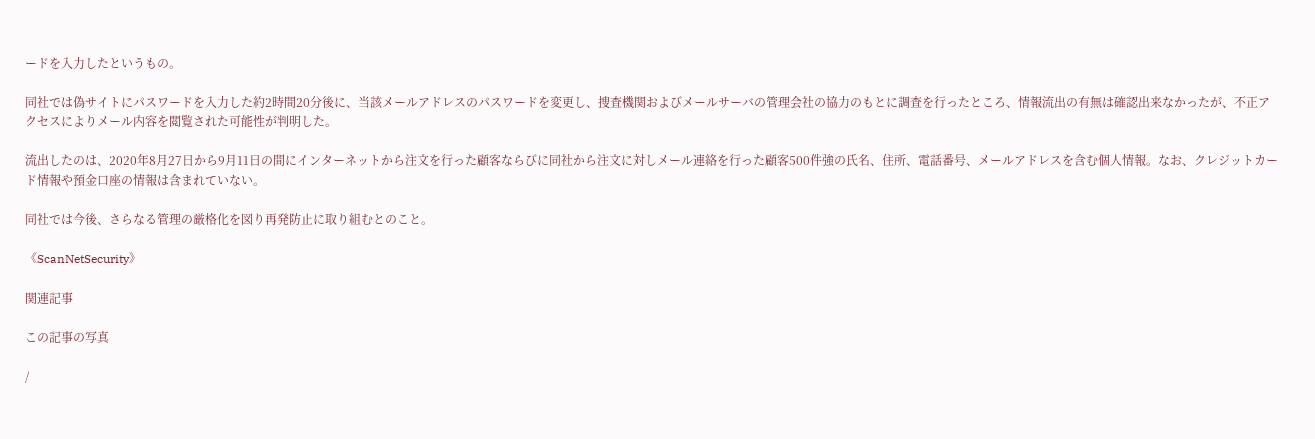ードを入力したというもの。

同社では偽サイトにパスワードを入力した約2時間20分後に、当該メールアドレスのパスワードを変更し、捜査機関およびメールサーバの管理会社の協力のもとに調査を行ったところ、情報流出の有無は確認出来なかったが、不正アクセスによりメール内容を閲覧された可能性が判明した。

流出したのは、2020年8月27日から9月11日の間にインターネットから注文を行った顧客ならびに同社から注文に対しメール連絡を行った顧客500件強の氏名、住所、電話番号、メールアドレスを含む個人情報。なお、クレジットカード情報や預金口座の情報は含まれていない。

同社では今後、さらなる管理の厳格化を図り再発防止に取り組むとのこと。

《ScanNetSecurity》

関連記事

この記事の写真

/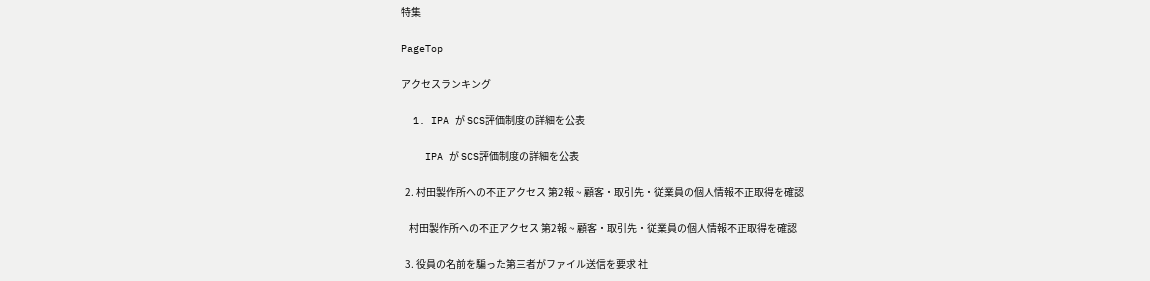特集

PageTop

アクセスランキング

  1. IPA が SCS評価制度の詳細を公表

    IPA が SCS評価制度の詳細を公表

  2. 村田製作所への不正アクセス 第2報 ~ 顧客・取引先・従業員の個人情報不正取得を確認

    村田製作所への不正アクセス 第2報 ~ 顧客・取引先・従業員の個人情報不正取得を確認

  3. 役員の名前を騙った第三者がファイル送信を要求 社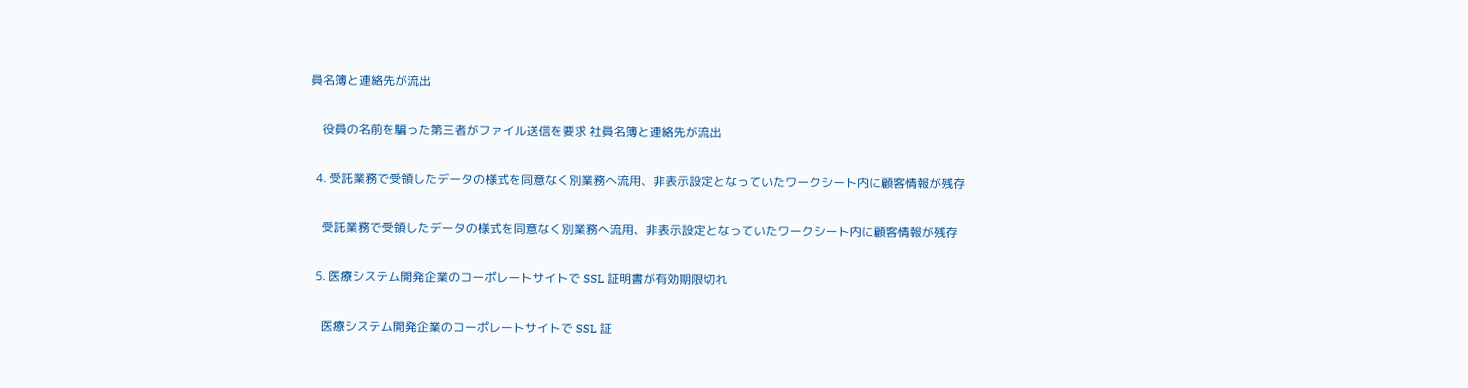員名簿と連絡先が流出

    役員の名前を騙った第三者がファイル送信を要求 社員名簿と連絡先が流出

  4. 受託業務で受領したデータの様式を同意なく別業務へ流用、非表示設定となっていたワークシート内に顧客情報が残存

    受託業務で受領したデータの様式を同意なく別業務へ流用、非表示設定となっていたワークシート内に顧客情報が残存

  5. 医療システム開発企業のコーポレートサイトで SSL 証明書が有効期限切れ

    医療システム開発企業のコーポレートサイトで SSL 証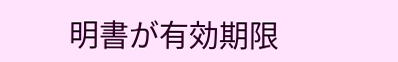明書が有効期限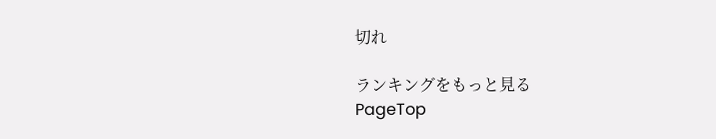切れ

ランキングをもっと見る
PageTop